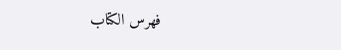فهرس الكتاب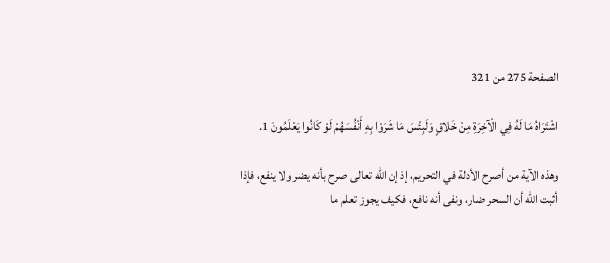الصفحة 275 من 321

اشْتَرَاهُ مَا لَهُ فِي الْآخِرَةِ مِنْ خَلاقٍ وَلَبِئْسَ مَا شَرَوْا بِهِ أَنْفُسَهُمْ لَوْ كَانُوا يَعْلَمُونَ 1.

وهذه الآية من أصرح الأدلة في التحريم، إذ إن الله تعالى صرح بأنه يضر ولا ينفع، فإذا أثبت الله أن السحر ضار، ونفى أنه نافع، فكيف يجوز تعلم ما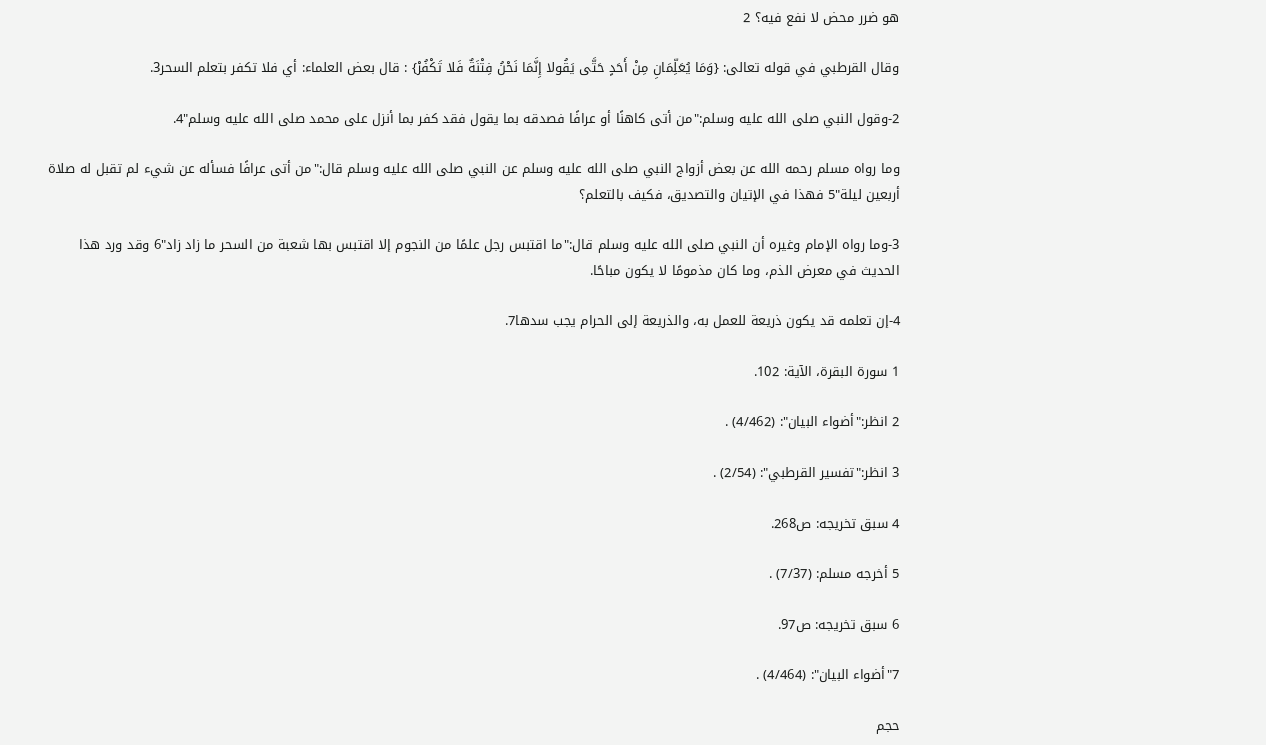هو ضرر محض لا نفع فيه؟ 2

وقال القرطبي في قوله تعالى: {وَمَا يُعَلِّمَانِ مِنْ أَحَدٍ حَتَّى يَقُولا إِنَّمَا نَحْنُ فِتْنَةٌ فَلا تَكْفُرْ} : قال بعض العلماء: أي فلا تكفر بتعلم السحر3.

2-وقول النبي صلى الله عليه وسلم:"من أتى كاهنًا أو عرافًا فصدقه بما يقول فقد كفر بما أنزل على محمد صلى الله عليه وسلم"4.

وما رواه مسلم رحمه الله عن بعض أزواج النبي صلى الله عليه وسلم عن النبي صلى الله عليه وسلم قال:"من أتى عرافًا فسأله عن شيء لم تقبل له صلاة أربعين ليلة"5 فهذا في الإتيان والتصديق، فكيف بالتعلم؟

3-وما رواه الإمام وغيره أن النبي صلى الله عليه وسلم قال:"ما اقتبس رجل علمًا من النجوم إلا اقتبس بها شعبة من السحر ما زاد زاد"6 وقد ورد هذا الحديث في معرض الذم، وما كان مذمومًا لا يكون مباحًا.

4-إن تعلمه قد يكون ذريعة للعمل به، والذريعة إلى الحرام يجب سدها7.

1 سورة البقرة، الآية: 102.

2 انظر:"أضواء البيان": (4/462) .

3 انظر:"تفسير القرطبي": (2/54) .

4 سبق تخريجه: ص268.

5 أخرجه مسلم: (7/37) .

6 سبق تخريجه: ص97.

7"أضواء البيان": (4/464) .

حجم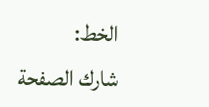الخط:
شارك الصفحة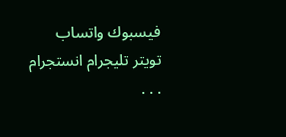فيسبوك واتساب تويتر تليجرام انستجرام
. . .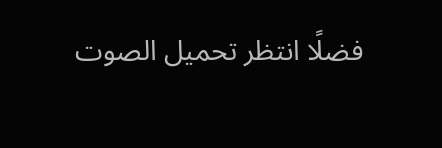فضلًا انتظر تحميل الصوت